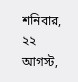শনিবার, ২২ আগস্ট,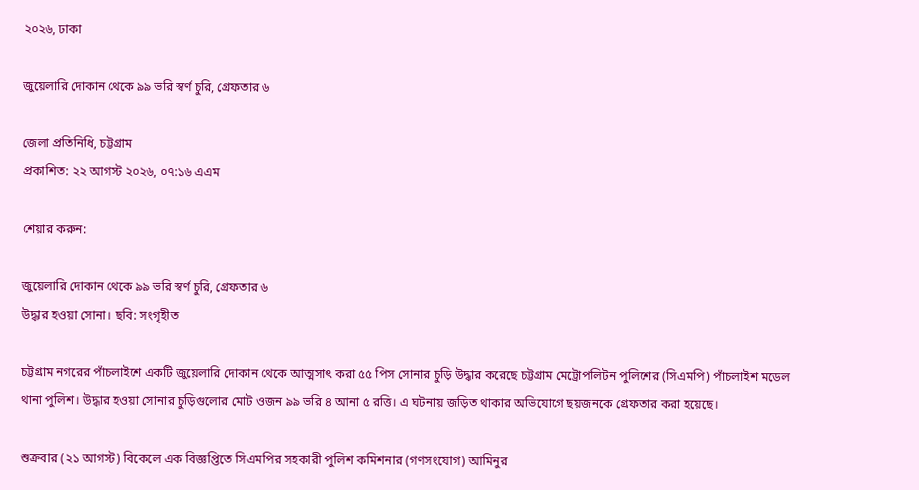২০২৬, ঢাকা

জুয়েলারি দোকান থেকে ৯৯ ভরি স্বর্ণ চুরি, গ্রেফতার ৬

জেলা প্রতিনিধি, চট্টগ্রাম
প্রকাশিত: ২২ আগস্ট ২০২৬, ০৭:১৬ এএম

শেয়ার করুন:

জুয়েলারি দোকান থেকে ৯৯ ভরি স্বর্ণ চুরি, গ্রেফতার ৬
উদ্ধার হওয়া সোনা। ছবি: সংগৃহীত

চট্টগ্রাম নগরের পাঁচলাইশে একটি জুয়েলারি দোকান থেকে আত্মসাৎ করা ৫৫ পিস সোনার চুড়ি উদ্ধার করেছে চট্টগ্রাম মেট্রোপলিটন পুলিশের (সিএমপি) পাঁচলাইশ মডেল থানা পুলিশ। উদ্ধার হওয়া সোনার চুড়িগুলোর মোট ওজন ৯৯ ভরি ৪ আনা ৫ রত্তি। এ ঘটনায় জড়িত থাকার অভিযোগে ছয়জনকে গ্রেফতার করা হয়েছে।

শুক্রবার (২১ আগস্ট) বিকেলে এক বিজ্ঞপ্তিতে সিএমপির সহকারী পুলিশ কমিশনার (গণসংযোগ) আমিনুর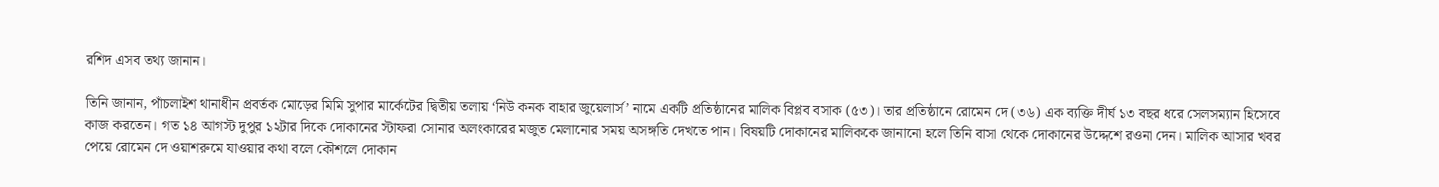রশিদ এসব তথ্য জানান।

তিনি জানান, পাঁচলাইশ থানাধীন প্রবর্তক মোড়ের মিমি সুপার মার্কেটের দ্বিতীয় তলায় ‘নিউ কনক বাহার জুয়েলার্স’ নামে একটি প্রতিষ্ঠানের মালিক বিপ্লব বসাক (৫৩)। তার প্রতিষ্ঠানে রোমেন দে (৩৬) এক ব্যক্তি দীর্ঘ ১৩ বছর ধরে সেলসম্যান হিসেবে কাজ করতেন। গত ১৪ আগস্ট দুপুর ১২টার দিকে দোকানের স্টাফরা সোনার অলংকারের মজুত মেলানোর সময় অসঙ্গতি দেখতে পান। বিষয়টি দোকানের মালিককে জানানো হলে তিনি বাসা থেকে দোকানের উদ্দেশে রওনা দেন। মালিক আসার খবর পেয়ে রোমেন দে ওয়াশরুমে যাওয়ার কথা বলে কৌশলে দোকান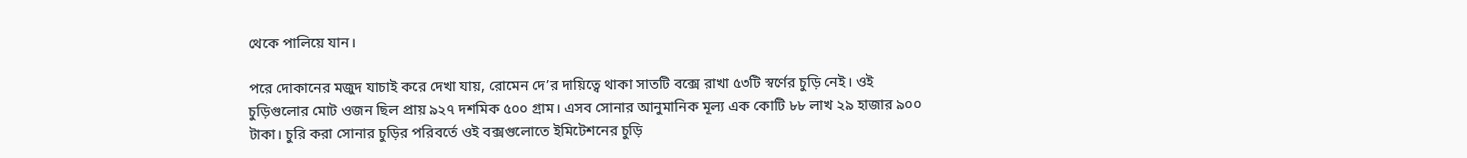থেকে পালিয়ে যান।

পরে দোকানের মজুদ যাচাই করে দেখা যায়, রোমেন দে’র দায়িত্বে থাকা সাতটি বক্সে রাখা ৫৩টি স্বর্ণের চুড়ি নেই। ওই চুড়িগুলোর মোট ওজন ছিল প্রায় ৯২৭ দশমিক ৫০০ গ্রাম। এসব সোনার আনুমানিক মূল্য এক কোটি ৮৮ লাখ ২৯ হাজার ৯০০ টাকা। চুরি করা সোনার চুড়ির পরিবর্তে ওই বক্সগুলোতে ইমিটেশনের চুড়ি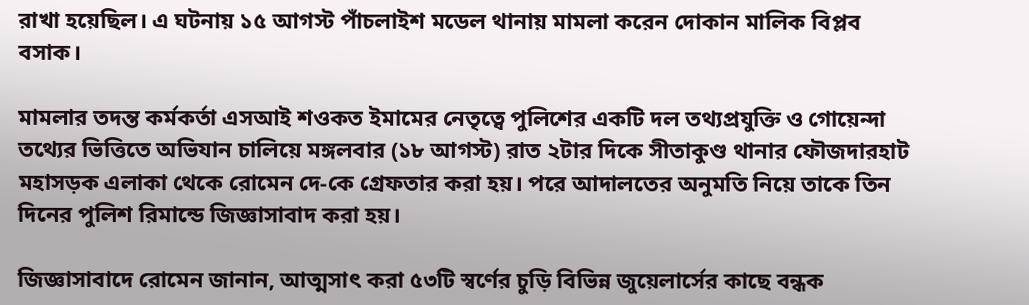রাখা হয়েছিল। এ ঘটনায় ১৫ আগস্ট পাঁচলাইশ মডেল থানায় মামলা করেন দোকান মালিক বিপ্লব বসাক।

মামলার তদন্ত কর্মকর্তা এসআই শওকত ইমামের নেতৃত্বে পুলিশের একটি দল তথ্যপ্রযুক্তি ও গোয়েন্দা তথ্যের ভিত্তিতে অভিযান চালিয়ে মঙ্গলবার (১৮ আগস্ট) রাত ২টার দিকে সীতাকুণ্ড থানার ফৌজদারহাট মহাসড়ক এলাকা থেকে রোমেন দে-কে গ্রেফতার করা হয়। পরে আদালতের অনুমতি নিয়ে তাকে তিন দিনের পুলিশ রিমান্ডে জিজ্ঞাসাবাদ করা হয়।

জিজ্ঞাসাবাদে রোমেন জানান, আত্মসাৎ করা ৫৩টি স্বর্ণের চুড়ি বিভিন্ন জুয়েলার্সের কাছে বন্ধক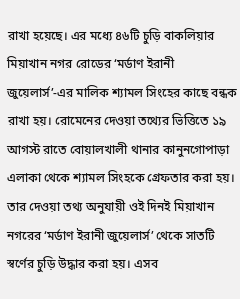রাখা হয়েছে। এর মধ্যে ৪৬টি চুড়ি বাকলিয়ার মিয়াখান নগর রোডের ‘মর্ডাণ ইরানী জুয়েলার্স’-এর মালিক শ্যামল সিংহের কাছে বন্ধক রাখা হয়। রোমেনের দেওয়া তথ্যের ভিত্তিতে ১৯ আগস্ট রাতে বোয়ালখালী থানার কানুনগোপাড়া এলাকা থেকে শ্যামল সিংহকে গ্রেফতার করা হয়। তার দেওয়া তথ্য অনুযায়ী ওই দিনই মিয়াখান নগরের ‘মর্ডাণ ইরানী জুয়েলার্স’ থেকে সাতটি স্বর্ণের চুড়ি উদ্ধার করা হয়। এসব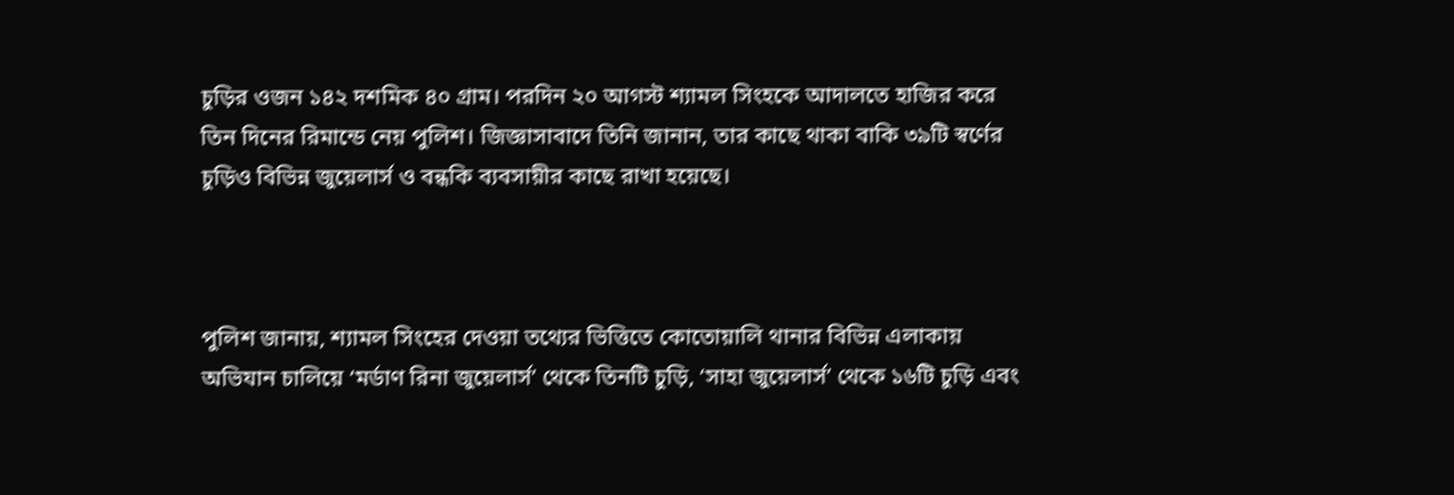চুড়ির ওজন ১৪২ দশমিক ৪০ গ্রাম। পরদিন ২০ আগস্ট শ্যামল সিংহকে আদালতে হাজির করে তিন দিনের রিমান্ডে নেয় পুলিশ। জিজ্ঞাসাবাদে তিনি জানান, তার কাছে থাকা বাকি ৩৯টি স্বর্ণের চুড়িও বিভিন্ন জুয়েলার্স ও বন্ধকি ব্যবসায়ীর কাছে রাখা হয়েছে।



পুলিশ জানায়, শ্যামল সিংহের দেওয়া তথ্যের ভিত্তিতে কোতোয়ালি থানার বিভিন্ন এলাকায় অভিযান চালিয়ে ‘মর্ডাণ রিনা জুয়েলার্স’ থেকে তিনটি চুড়ি, ‘সাহা জুয়েলার্স’ থেকে ১৬টি চুড়ি এবং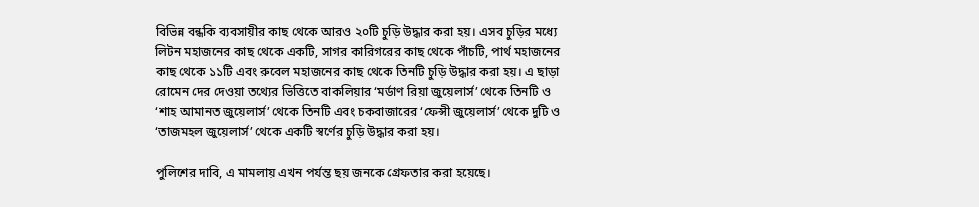বিভিন্ন বন্ধকি ব্যবসায়ীর কাছ থেকে আরও ২০টি চুড়ি উদ্ধার করা হয়। এসব চুড়ির মধ্যে লিটন মহাজনের কাছ থেকে একটি, সাগর কারিগরের কাছ থেকে পাঁচটি, পার্থ মহাজনের কাছ থেকে ১১টি এবং রুবেল মহাজনের কাছ থেকে তিনটি চুড়ি উদ্ধার করা হয়। এ ছাড়া রোমেন দের দেওয়া তথ্যের ভিত্তিতে বাকলিয়ার ‘মর্ডাণ রিয়া জুয়েলার্স’ থেকে তিনটি ও ‘শাহ আমানত জুয়েলার্স’ থেকে তিনটি এবং চকবাজারের ‘ফেন্সী জুয়েলার্স’ থেকে দুটি ও ‘তাজমহল জুয়েলার্স’ থেকে একটি স্বর্ণের চুড়ি উদ্ধার করা হয়।

পুলিশের দাবি, এ মামলায় এখন পর্যন্ত ছয় জনকে গ্রেফতার করা হয়েছে।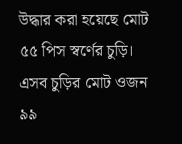উদ্ধার করা হয়েছে মোট ৫৫ পিস স্বর্ণের চুড়ি। এসব চুড়ির মোট ওজন ৯৯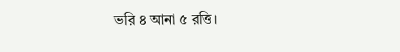ভরি ৪ আনা ৫ রত্তি।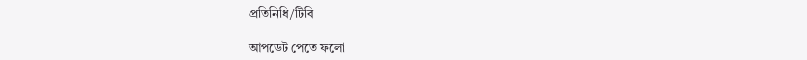প্রতিনিধি/টিবি

আপডেট পেতে ফলো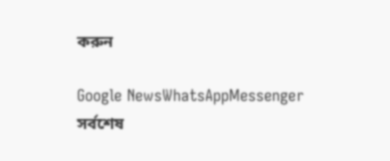করুন

Google NewsWhatsAppMessenger
সর্বশেষ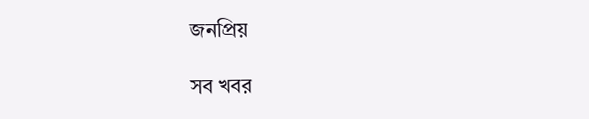জনপ্রিয়

সব খবর